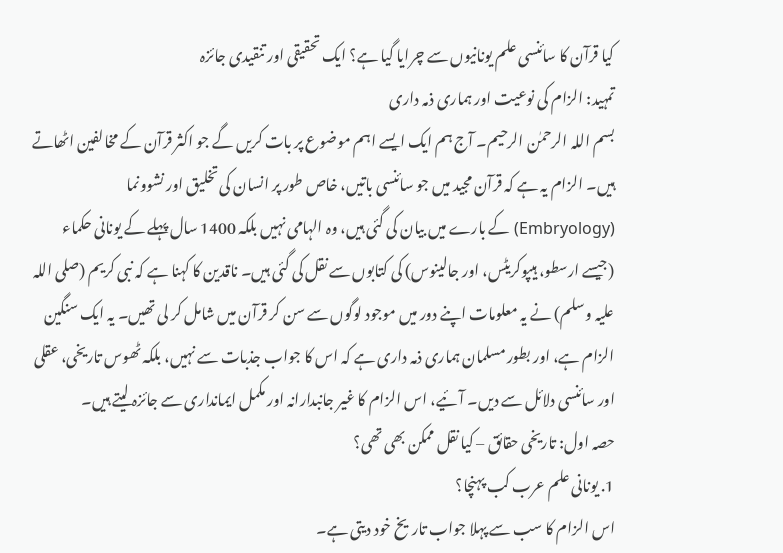کیا قرآن کا سائنسی علم یونانیوں سے چرایا گیا ہے؟ ایک تحقیقی اور تنقیدی جائزہ
تمہید: الزام کی نوعیت اور ہماری ذمہ داری
بسم اللہ الرحمٰن الرحیم۔ آج ہم ایک ایسے اہم موضوع پر بات کریں گے جو اکثر قرآن کے مخالفین اٹھاتے ہیں۔ الزام یہ ہے کہ قرآن مجید میں جو سائنسی باتیں، خاص طور پر انسان کی تخلیق اور نشوونما (Embryology) کے بارے میں بیان کی گئی ہیں، وہ الہامی نہیں بلکہ 1400 سال پہلے کے یونانی حکماء (جیسے ارسطو، ہیپوکریٹس، اور جالینوس) کی کتابوں سے نقل کی گئی ہیں۔ ناقدین کا کہنا ہے کہ نبی کریم (صلی اللہ علیہ وسلم) نے یہ معلومات اپنے دور میں موجود لوگوں سے سن کر قرآن میں شامل کر لی تھیں۔ یہ ایک سنگین الزام ہے، اور بطور مسلمان ہماری ذمہ داری ہے کہ اس کا جواب جذبات سے نہیں، بلکہ ٹھوس تاریخی، عقلی اور سائنسی دلائل سے دیں۔ آئیے، اس الزام کا غیر جانبدارانہ اور مکمل ایمانداری سے جائزہ لیتے ہیں۔
حصہ اول: تاریخی حقائق – کیا نقل ممکن بھی تھی؟
1. یونانی علم عرب کب پہنچا؟
اس الزام کا سب سے پہلا جواب تاریخ خود دیتی ہے۔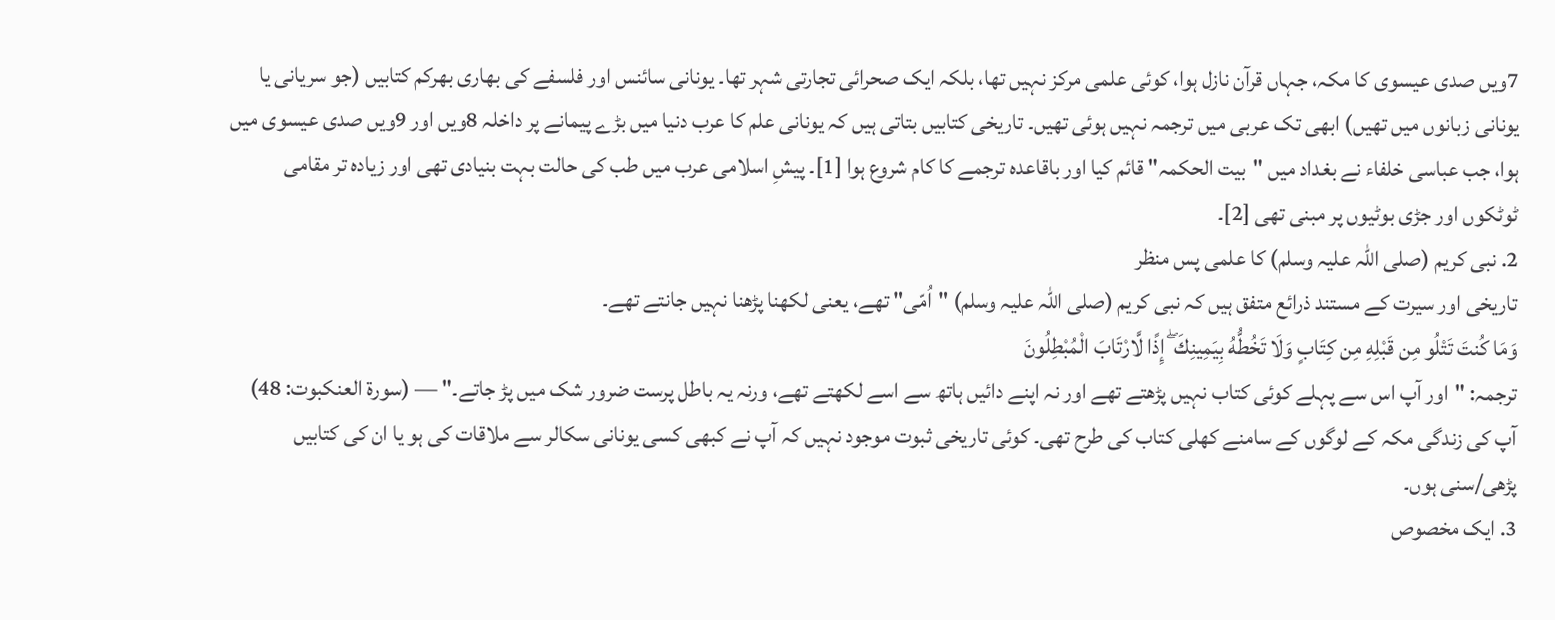7ویں صدی عیسوی کا مکہ، جہاں قرآن نازل ہوا، کوئی علمی مرکز نہیں تھا، بلکہ ایک صحرائی تجارتی شہر تھا۔ یونانی سائنس اور فلسفے کی بھاری بھرکم کتابیں (جو سریانی یا یونانی زبانوں میں تھیں) ابھی تک عربی میں ترجمہ نہیں ہوئی تھیں۔ تاریخی کتابیں بتاتی ہیں کہ یونانی علم کا عرب دنیا میں بڑے پیمانے پر داخلہ 8ویں اور 9ویں صدی عیسوی میں ہوا، جب عباسی خلفاء نے بغداد میں "بیت الحکمہ" قائم کیا اور باقاعدہ ترجمے کا کام شروع ہوا [1]۔ پیشِ اسلامی عرب میں طب کی حالت بہت بنیادی تھی اور زیادہ تر مقامی ٹوٹکوں اور جڑی بوٹیوں پر مبنی تھی [2]۔
2. نبی کریم (صلی اللہ علیہ وسلم) کا علمی پس منظر
تاریخی اور سیرت کے مستند ذرائع متفق ہیں کہ نبی کریم (صلی اللہ علیہ وسلم) "اُمّی" تھے، یعنی لکھنا پڑھنا نہیں جانتے تھے۔
وَمَا كُنتَ تَتْلُو مِن قَبْلِهِ مِن كِتَابٍ وَلَا تَخُطُّهُ بِيَمِينِكَ ۖ إِذًا لَّارْتَابَ الْمُبْطِلُونَ
ترجمہ: "اور آپ اس سے پہلے کوئی کتاب نہیں پڑھتے تھے اور نہ اپنے دائیں ہاتھ سے اسے لکھتے تھے، ورنہ یہ باطل پرست ضرور شک میں پڑ جاتے۔" — (سورۃ العنکبوت: 48)
آپ کی زندگی مکہ کے لوگوں کے سامنے کھلی کتاب کی طرح تھی۔ کوئی تاریخی ثبوت موجود نہیں کہ آپ نے کبھی کسی یونانی سکالر سے ملاقات کی ہو یا ان کی کتابیں پڑھی/سنی ہوں۔
3. ایک مخصوص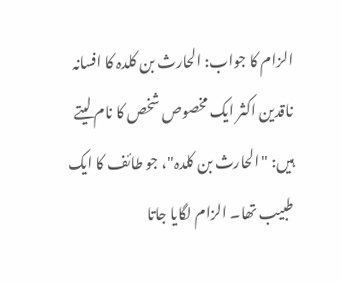الزام کا جواب: الحارث بن کلدہ کا افسانہ
ناقدین اکثر ایک مخصوص شخص کا نام لیتے ہیں: "الحارث بن کلدہ"، جو طائف کا ایک طبیب تھا۔ الزام لگایا جاتا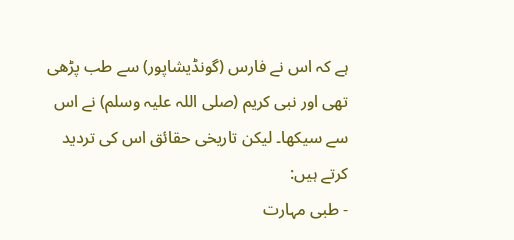ہے کہ اس نے فارس (گونڈیشاپور) سے طب پڑھی تھی اور نبی کریم (صلی اللہ علیہ وسلم) نے اس سے سیکھا۔ لیکن تاریخی حقائق اس کی تردید کرتے ہیں:
- طبی مہارت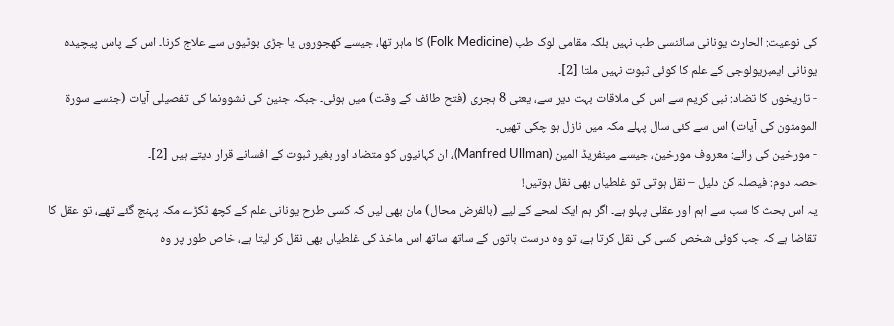کی نوعیت: الحارث یونانی سائنسی طب نہیں بلکہ مقامی لوک طب (Folk Medicine) کا ماہر تھا، جیسے کھجوروں یا جڑی بوٹیوں سے علاج کرنا۔ اس کے پاس پیچیدہ یونانی ایمبریولوجی کے علم کا کوئی ثبوت نہیں ملتا [2]۔
- تاریخوں کا تضاد: نبی کریم سے اس کی ملاقات بہت دیر سے، یعنی 8 ہجری (فتح طائف کے وقت) میں ہوئی۔ جبکہ جنین کی نشوونما کی تفصیلی آیات (جنسے سورۃ المومنون کی آیات) اس سے کئی سال پہلے مکہ میں نازل ہو چکی تھیں۔
- مورخین کی رائے: معروف مورخین، جیسے مینفریڈ المین (Manfred Ullman)، ان کہانیوں کو متضاد اور بغیر ثبوت کے افسانے قرار دیتے ہیں [2]۔
حصہ دوم: فیصلہ کن دلیل – نقل ہوتی تو غلطیاں بھی نقل ہوتیں!
یہ اس بحث کا سب سے اہم اور عقلی پہلو ہے۔ اگر ہم ایک لمحے کے لیے (بالفرض محال) مان بھی لیں کہ کسی طرح یونانی علم کے کچھ ٹکڑے مکہ پہنچ گئے تھے، تو عقل کا تقاضا ہے کہ جب کوئی شخص کسی کی نقل کرتا ہے، تو وہ درست باتوں کے ساتھ ساتھ اس ماخذ کی غلطیاں بھی نقل کر لیتا ہے، خاص طور پر وہ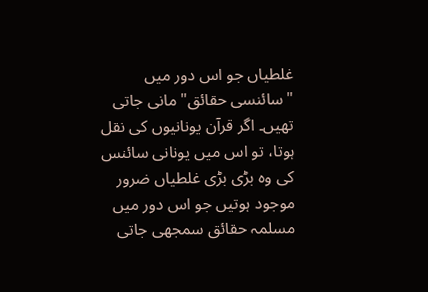غلطیاں جو اس دور میں "سائنسی حقائق" مانی جاتی تھیں۔ اگر قرآن یونانیوں کی نقل ہوتا، تو اس میں یونانی سائنس کی وہ بڑی بڑی غلطیاں ضرور موجود ہوتیں جو اس دور میں مسلمہ حقائق سمجھی جاتی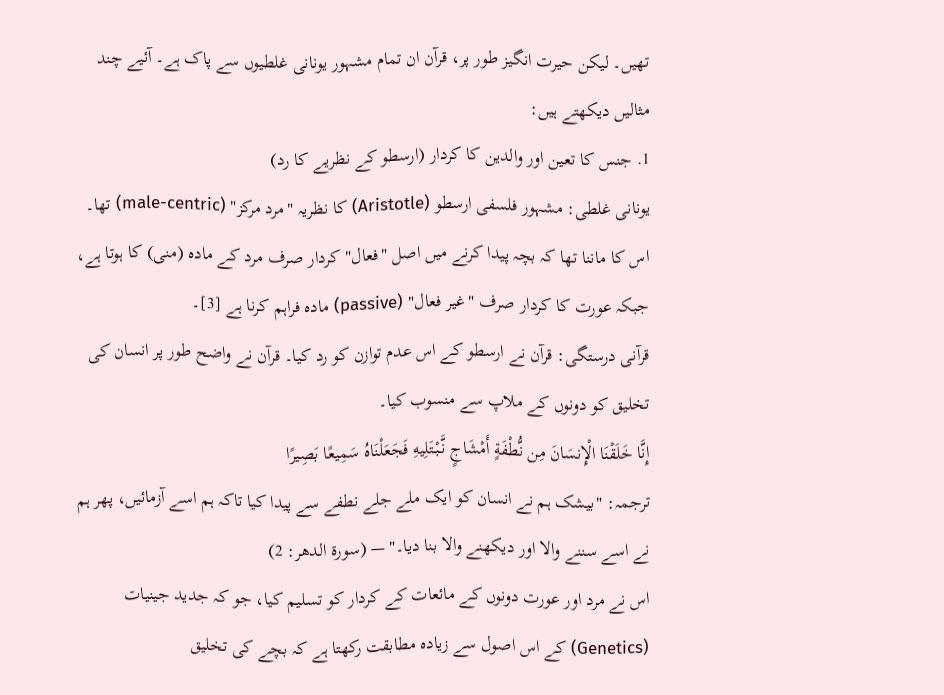تھیں۔ لیکن حیرت انگیز طور پر، قرآن ان تمام مشہور یونانی غلطیوں سے پاک ہے۔ آئیے چند مثالیں دیکھتے ہیں:
1. جنس کا تعین اور والدین کا کردار (ارسطو کے نظریے کا رد)
یونانی غلطی: مشہور فلسفی ارسطو (Aristotle) کا نظریہ "مرد مرکز" (male-centric) تھا۔ اس کا ماننا تھا کہ بچہ پیدا کرنے میں اصل "فعال" کردار صرف مرد کے مادہ (منی) کا ہوتا ہے، جبکہ عورت کا کردار صرف "غیر فعال" (passive) مادہ فراہم کرنا ہے [3]۔
قرآنی درستگی: قرآن نے ارسطو کے اس عدم توازن کو رد کیا۔ قرآن نے واضح طور پر انسان کی تخلیق کو دونوں کے ملاپ سے منسوب کیا۔
إِنَّا خَلَقْنَا الْإِنسَانَ مِن نُّطْفَةٍ أَمْشَاجٍ نَّبْتَلِيهِ فَجَعَلْنَاهُ سَمِيعًا بَصِيرًا
ترجمہ: "بیشک ہم نے انسان کو ایک ملے جلے نطفے سے پیدا کیا تاکہ ہم اسے آزمائیں، پھر ہم نے اسے سننے والا اور دیکھنے والا بنا دیا۔" — (سورۃ الدھر: 2)
اس نے مرد اور عورت دونوں کے مائعات کے کردار کو تسلیم کیا، جو کہ جدید جینیات (Genetics) کے اس اصول سے زیادہ مطابقت رکھتا ہے کہ بچے کی تخلیق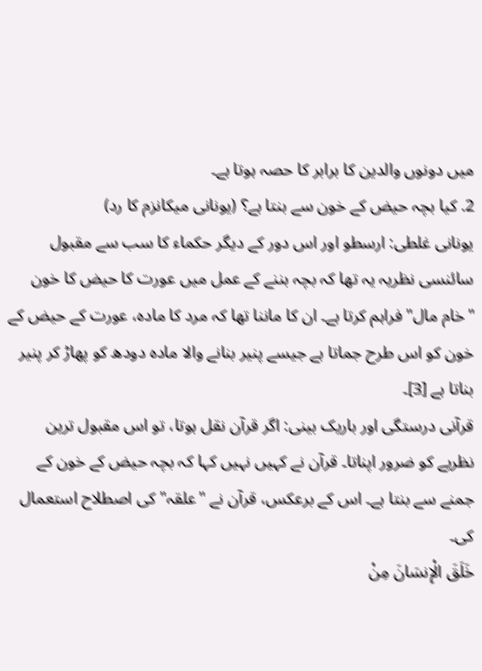میں دونوں والدین کا برابر کا حصہ ہوتا ہے۔
2. کیا بچہ حیض کے خون سے بنتا ہے؟ (یونانی میکانزم کا رد)
یونانی غلطی: ارسطو اور اس دور کے دیگر حکماء کا سب سے مقبول سائنسی نظریہ یہ تھا کہ بچہ بننے کے عمل میں عورت کا حیض کا خون "خام مال" فراہم کرتا ہے۔ ان کا ماننا تھا کہ مرد کا مادہ، عورت کے حیض کے خون کو اس طرح جماتا ہے جیسے پنیر بنانے والا مادہ دودھ کو پھاڑ کر پنیر بناتا ہے [3]۔
قرآنی درستگی اور باریک بینی: اگر قرآن نقل ہوتا، تو اس مقبول ترین نظریے کو ضرور اپناتا۔ قرآن نے کہیں نہیں کہا کہ بچہ حیض کے خون کے جمنے سے بنتا ہے۔ اس کے برعکس، قرآن نے "علقہ" کی اصطلاح استعمال کی۔
خَلَقَ الْإِنسَانَ مِنْ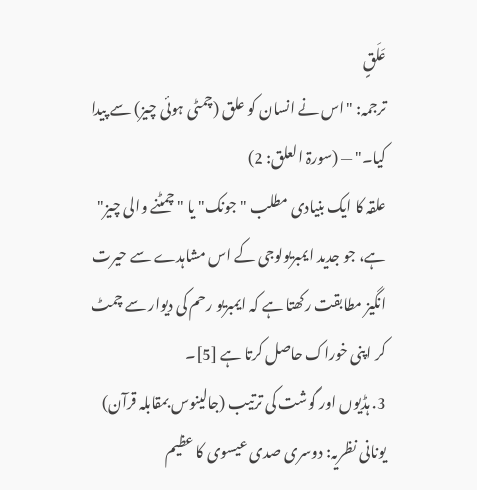عَلَقٍ
ترجمہ: "اس نے انسان کو علق (چمٹی ہوئی چیز) سے پیدا کیا۔" — (سورۃ العلق: 2)
علقہ کا ایک بنیادی مطلب "جونک" یا "چمٹنے والی چیز" ہے، جو جدید ایمبریولوجی کے اس مشاہدے سے حیرت انگیز مطابقت رکھتا ہے کہ ایمبریو رحم کی دیوار سے چمٹ کر اپنی خوراک حاصل کرتا ہے [5]۔
3. ہڈیوں اور گوشت کی ترتیب (جالینوس بمقابلہ قرآن)
یونانی نظریہ: دوسری صدی عیسوی کا عظیم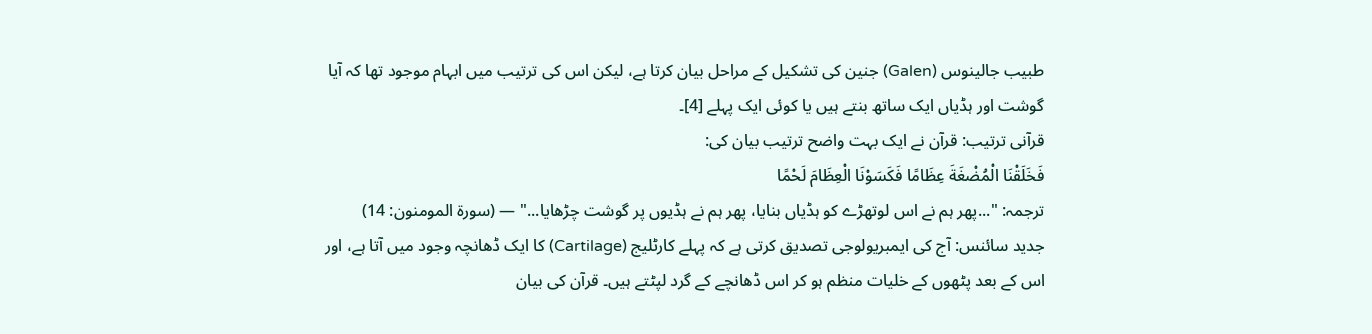طبیب جالینوس (Galen) جنین کی تشکیل کے مراحل بیان کرتا ہے، لیکن اس کی ترتیب میں ابہام موجود تھا کہ آیا گوشت اور ہڈیاں ایک ساتھ بنتے ہیں یا کوئی ایک پہلے [4]۔
قرآنی ترتیب: قرآن نے ایک بہت واضح ترتیب بیان کی:
فَخَلَقْنَا الْمُضْغَةَ عِظَامًا فَكَسَوْنَا الْعِظَامَ لَحْمًا
ترجمہ: "...پھر ہم نے اس لوتھڑے کو ہڈیاں بنایا، پھر ہم نے ہڈیوں پر گوشت چڑھایا..." — (سورۃ المومنون: 14)
جدید سائنس: آج کی ایمبریولوجی تصدیق کرتی ہے کہ پہلے کارٹلیج (Cartilage) کا ایک ڈھانچہ وجود میں آتا ہے، اور اس کے بعد پٹھوں کے خلیات منظم ہو کر اس ڈھانچے کے گرد لپٹتے ہیں۔ قرآن کی بیان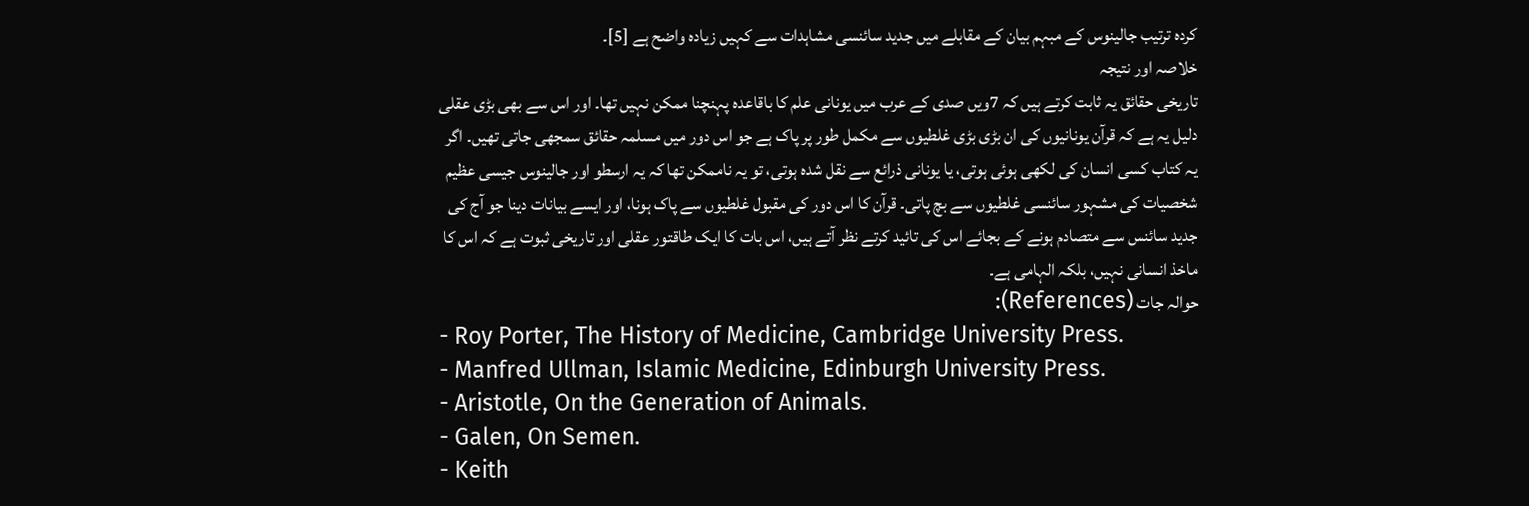کردہ ترتیب جالینوس کے مبہم بیان کے مقابلے میں جدید سائنسی مشاہدات سے کہیں زیادہ واضح ہے [5]۔
خلاصہ اور نتیجہ
تاریخی حقائق یہ ثابت کرتے ہیں کہ 7ویں صدی کے عرب میں یونانی علم کا باقاعدہ پہنچنا ممکن نہیں تھا۔ اور اس سے بھی بڑی عقلی دلیل یہ ہے کہ قرآن یونانیوں کی ان بڑی بڑی غلطیوں سے مکمل طور پر پاک ہے جو اس دور میں مسلمہ حقائق سمجھی جاتی تھیں۔ اگر یہ کتاب کسی انسان کی لکھی ہوئی ہوتی، یا یونانی ذرائع سے نقل شدہ ہوتی، تو یہ ناممکن تھا کہ یہ ارسطو اور جالینوس جیسی عظیم شخصیات کی مشہور سائنسی غلطیوں سے بچ پاتی۔ قرآن کا اس دور کی مقبول غلطیوں سے پاک ہونا، اور ایسے بیانات دینا جو آج کی جدید سائنس سے متصادم ہونے کے بجائے اس کی تائید کرتے نظر آتے ہیں، اس بات کا ایک طاقتور عقلی اور تاریخی ثبوت ہے کہ اس کا ماخذ انسانی نہیں، بلکہ الہامی ہے۔
حوالہ جات (References):
- Roy Porter, The History of Medicine, Cambridge University Press.
- Manfred Ullman, Islamic Medicine, Edinburgh University Press.
- Aristotle, On the Generation of Animals.
- Galen, On Semen.
- Keith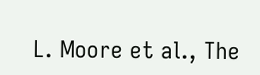L. Moore et al., The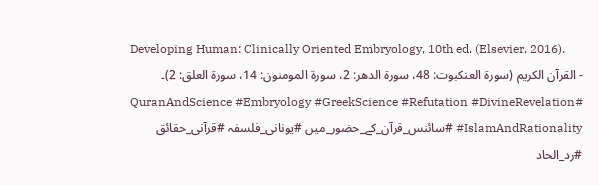Developing Human: Clinically Oriented Embryology, 10th ed. (Elsevier, 2016).
- القرآن الکریم (سورۃ العنکبوت: 48، سورۃ الدھر: 2، سورۃ المومنون: 14، سورۃ العلق: 2)۔
#QuranAndScience #Embryology #GreekScience #Refutation #DivineRevelation #IslamAndRationality #سائنس_قرآن_کے_حضور_میں #یونانی_فلسفہ #قرآنی_حقائق #رد_الحاد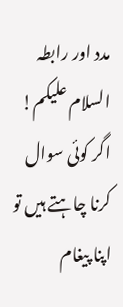مدد اور رابطہ
السلام علیکم! اگر کوئی سوال کرنا چاہتے ہیں تو اپنا پیغام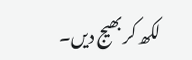لکھ کر بھیج دیں۔